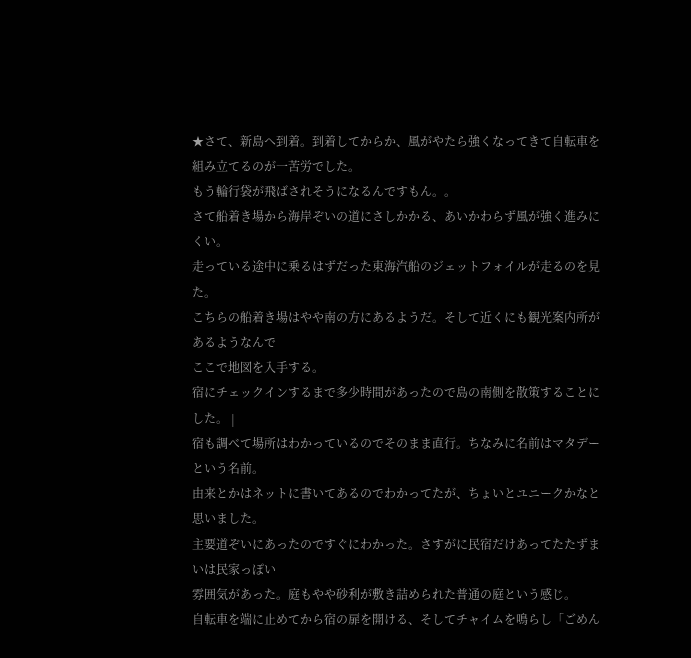★さて、新島へ到着。到着してからか、風がやたら強くなってきて自転車を組み立てるのが一苦労でした。
もう輪行袋が飛ばされそうになるんですもん。。
さて船着き場から海岸ぞいの道にさしかかる、あいかわらず風が強く進みにくい。
走っている途中に乗るはずだった東海汽船のジェットフォイルが走るのを見た。
こちらの船着き場はやや南の方にあるようだ。そして近くにも観光案内所があるようなんで
ここで地図を入手する。
宿にチェックインするまで多少時間があったので島の南側を散策することにした。 |
宿も調べて場所はわかっているのでそのまま直行。ちなみに名前はマタデーという名前。
由来とかはネットに書いてあるのでわかってたが、ちょいとユニークかなと思いました。
主要道ぞいにあったのですぐにわかった。さすがに民宿だけあってたたずまいは民家っぽい
雰囲気があった。庭もやや砂利が敷き詰められた普通の庭という感じ。
自転車を端に止めてから宿の扉を開ける、そしてチャイムを鳴らし「ごめん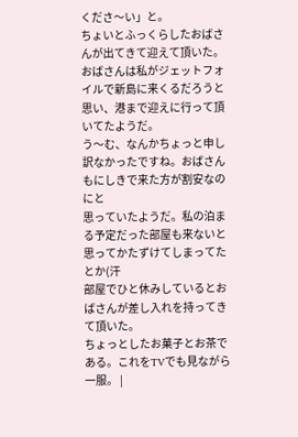くださ〜い」と。
ちょいとふっくらしたおばさんが出てきて迎えて頂いた。
おばさんは私がジェットフォイルで新島に来くるだろうと思い、港まで迎えに行って頂いてたようだ。
う〜む、なんかちょっと申し訳なかったですね。おばさんもにしきで来た方が割安なのにと
思っていたようだ。私の泊まる予定だった部屋も来ないと思ってかたずけてしまってたとか(汗
部屋でひと休みしているとおばさんが差し入れを持ってきて頂いた。
ちょっとしたお菓子とお茶である。これをTVでも見ながら一服。 |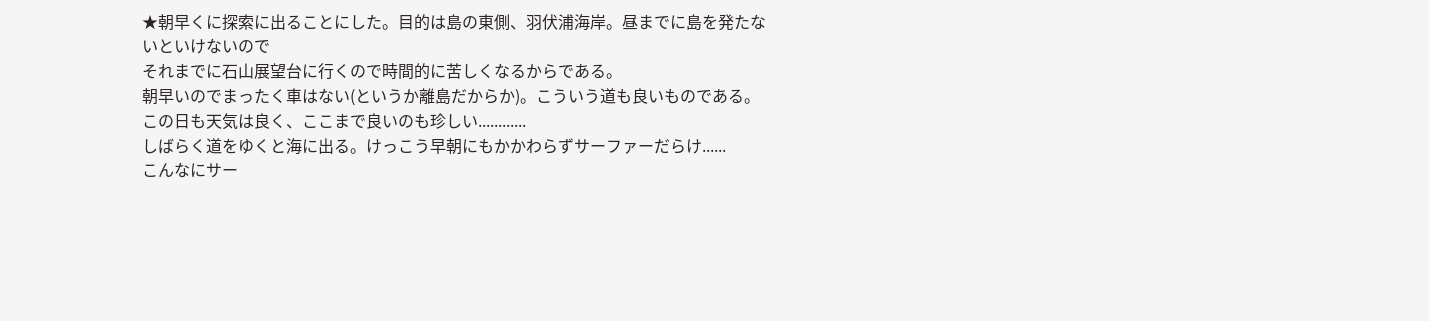★朝早くに探索に出ることにした。目的は島の東側、羽伏浦海岸。昼までに島を発たないといけないので
それまでに石山展望台に行くので時間的に苦しくなるからである。
朝早いのでまったく車はない(というか離島だからか)。こういう道も良いものである。
この日も天気は良く、ここまで良いのも珍しい............
しばらく道をゆくと海に出る。けっこう早朝にもかかわらずサーファーだらけ......
こんなにサー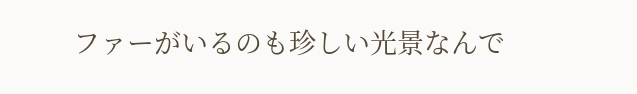ファーがいるのも珍しい光景なんで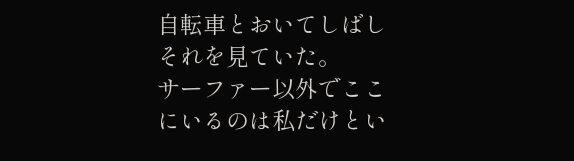自転車とおいてしばしそれを見ていた。
サーファー以外でここにいるのは私だけとい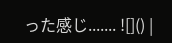った感じ....... ![]() |